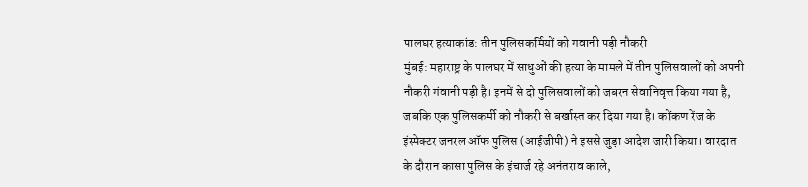पालघर हत्याकांड: तीन पुलिसकर्मियों को गवानी पड़ी नौकरी
मुंबई: महाराष्ट्र के पालघर में साधुओं की हत्या के मामले में तीन पुलिसवालों को अपनी नौकरी गंवानी पड़ी है। इनमें से दो पुलिसवालों को जबरन सेवानिवृत्त किया गया है, जबकि एक पुलिसकर्मी को नौकरी से बर्खास्त कर दिया गया है। कोंकण रेंज के इंस्पेक्टर जनरल ऑफ पुलिस (आईजीपी) ने इससे जुड़ा आदेश जारी किया। वारदात के दौरान कासा पुलिस के इंचार्ज रहे अनंतराव काले,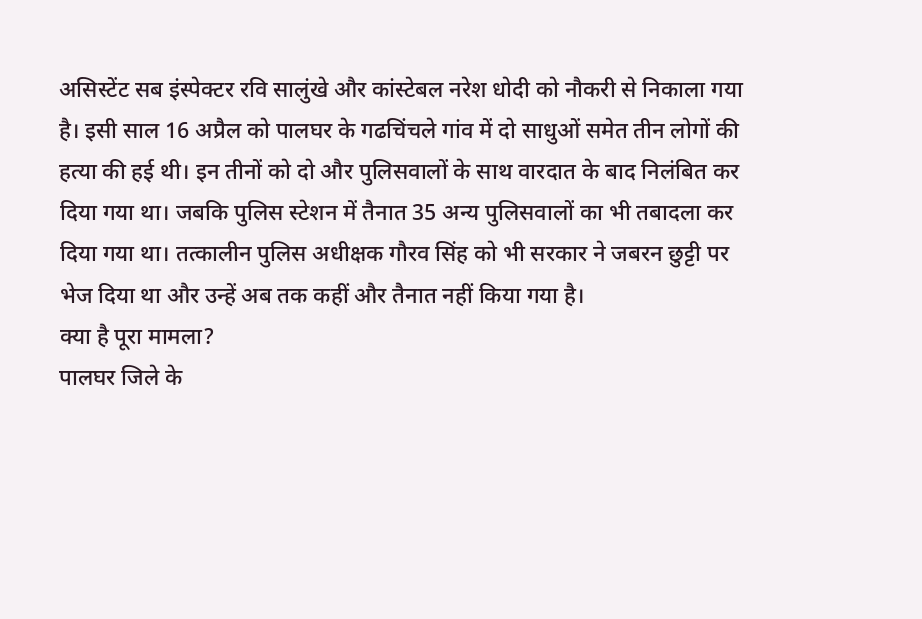असिस्टेंट सब इंस्पेक्टर रवि सालुंखे और कांस्टेबल नरेश धोदी को नौकरी से निकाला गया है। इसी साल 16 अप्रैल को पालघर के गढचिंचले गांव में दो साधुओं समेत तीन लोगों की हत्या की हई थी। इन तीनों को दो और पुलिसवालों के साथ वारदात के बाद निलंबित कर दिया गया था। जबकि पुलिस स्टेशन में तैनात 35 अन्य पुलिसवालों का भी तबादला कर दिया गया था। तत्कालीन पुलिस अधीक्षक गौरव सिंह को भी सरकार ने जबरन छुट्टी पर भेज दिया था और उन्हें अब तक कहीं और तैनात नहीं किया गया है।
क्या है पूरा मामला?
पालघर जिले के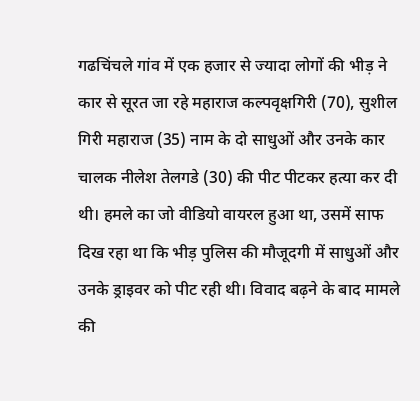गढचिंचले गांव में एक हजार से ज्यादा लोगों की भीड़ ने कार से सूरत जा रहे महाराज कल्पवृक्षगिरी (70), सुशील गिरी महाराज (35) नाम के दो साधुओं और उनके कार चालक नीलेश तेलगडे (30) की पीट पीटकर हत्या कर दी थी। हमले का जो वीडियो वायरल हुआ था, उसमें साफ दिख रहा था कि भीड़ पुलिस की मौजूदगी में साधुओं और उनके ड्राइवर को पीट रही थी। विवाद बढ़ने के बाद मामले की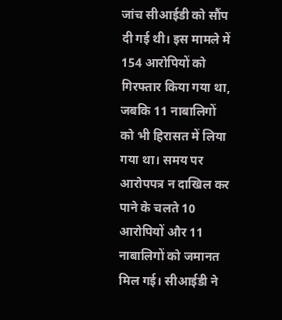जांच सीआईडी को सौंप दी गई थी। इस मामले में 154 आरोपियों को गिरफ्तार किया गया था, जबकि 11 नाबालिगों को भी हिरासत में लिया गया था। समय पर आरोपपत्र न दाखिल कर पाने के चलते 10 आरोपियों और 11 नाबालिगों को जमानत मिल गई। सीआईडी ने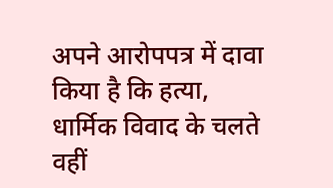अपने आरोपपत्र में दावा किया है कि हत्या, धार्मिक विवाद के चलते वहीं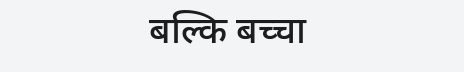बल्कि बच्चा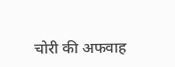चोरी की अफवाह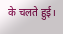के चलते हुई।